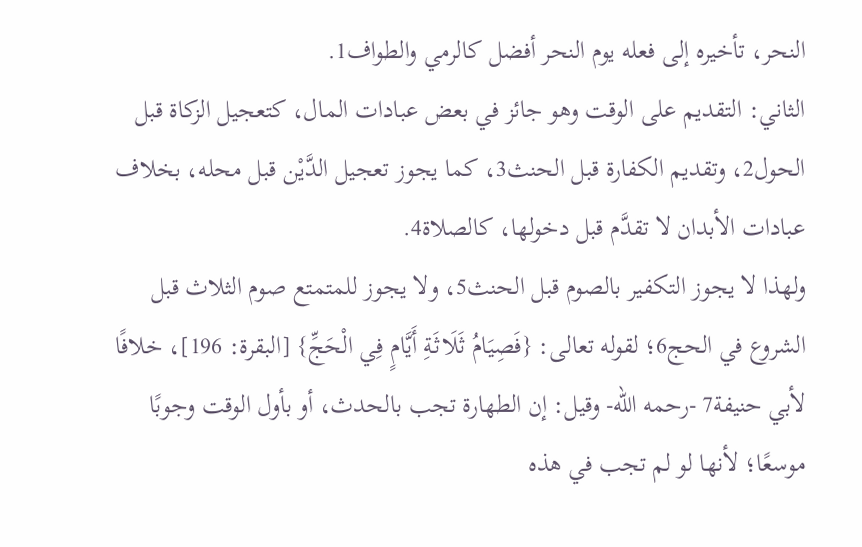النحر، تأخيره إلى فعله يوم النحر أفضل كالرمي والطواف1.
الثاني: التقديم على الوقت وهو جائز في بعض عبادات المال، كتعجيل الزكاة قبل الحول2، وتقديم الكفارة قبل الحنث3، كما يجوز تعجيل الدَّيْن قبل محله، بخلاف عبادات الأبدان لا تقدَّم قبل دخولها، كالصلاة4.
ولهذا لا يجوز التكفير بالصوم قبل الحنث5، ولا يجوز للمتمتع صوم الثلاث قبل الشروع في الحج6؛ لقوله تعالى: {فَصِيَامُ ثَلَاثَةِ أَيَّامٍ فِي الْحَجِّ} [البقرة: 196]، خلافًا لأبي حنيفة7 -رحمه الله- وقيل: إن الطهارة تجب بالحدث، أو بأول الوقت وجوبًا موسعًا؛ لأنها لو لم تجب في هذه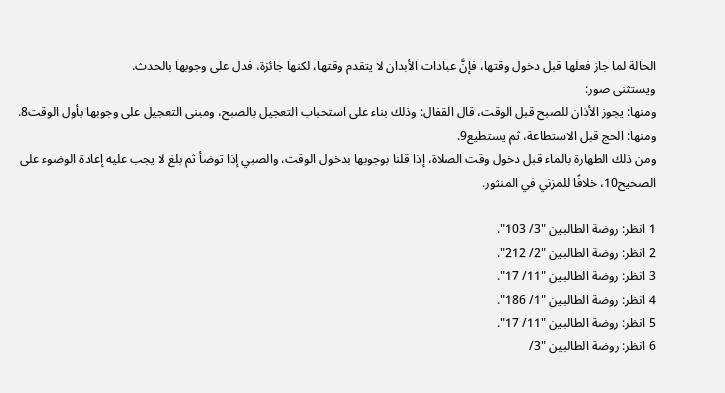الحالة لما جاز فعلها قبل دخول وقتها، فإنَّ عبادات الأبدان لا يتقدم وقتها، لكنها جائزة، فدل على وجوبها بالحدث.
ويستثنى صور:
ومنها: يجوز الأذان للصبح قبل الوقت، قال القفال: وذلك بناء على استحباب التعجيل بالصبح، ومبنى التعجيل على وجوبها بأول الوقت8.
ومنها: الحج قبل الاستطاعة، ثم يستطيع9.
ومن ذلك الطهارة بالماء قبل دخول وقت الصلاة، إذا قلنا بوجوبها بدخول الوقت، والصبي إذا توضأ ثم بلغ لا يجب عليه إعادة الوضوء على الصحيح10، خلافًا للمزني في المنثور.

1 انظر: روضة الطالبين "3/ 103".
2 انظر: روضة الطالبين "2/ 212".
3 انظر: روضة الطالبين "11/ 17".
4 انظر: روضة الطالبين "1/ 186".
5 انظر: روضة الطالبين "11/ 17".
6 انظر: روضة الطالبين "3/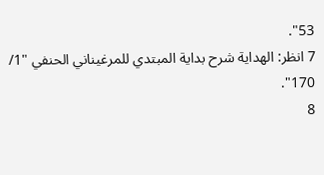53".
7 انظر: الهداية شرح بداية المبتدي للمرغيناني الحنفي "1/ 170".
8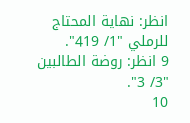انظر: نهاية المحتاج للرملي "1/ 419".
9 انظر: روضة الطالبين "3/ 3".
10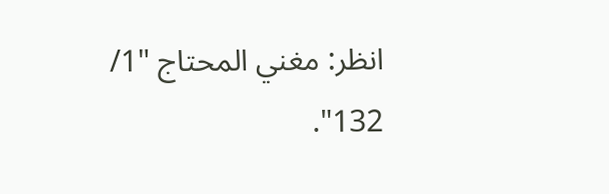انظر: مغني المحتاج "1/ 132".